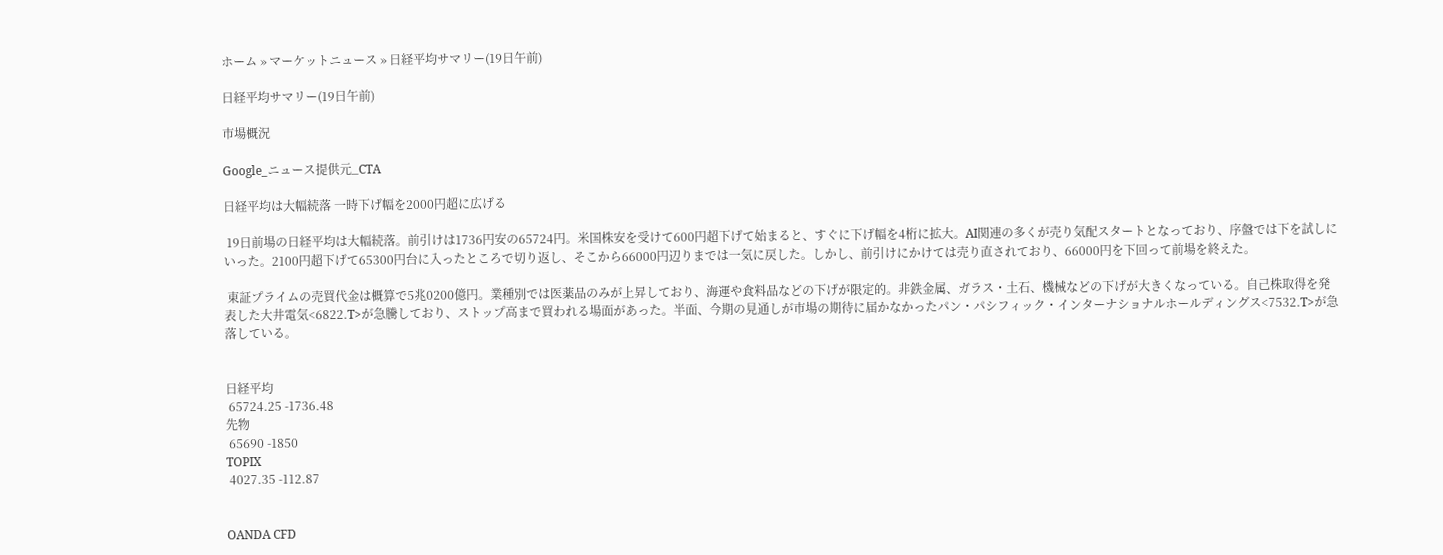ホーム » マーケットニュース » 日経平均サマリー(19日午前)

日経平均サマリー(19日午前)

市場概況

Google_ニュース提供元_CTA

日経平均は大幅続落 一時下げ幅を2000円超に広げる

 19日前場の日経平均は大幅続落。前引けは1736円安の65724円。米国株安を受けて600円超下げて始まると、すぐに下げ幅を4桁に拡大。AI関連の多くが売り気配スタートとなっており、序盤では下を試しにいった。2100円超下げて65300円台に入ったところで切り返し、そこから66000円辺りまでは一気に戻した。しかし、前引けにかけては売り直されており、66000円を下回って前場を終えた。

 東証プライムの売買代金は概算で5兆0200億円。業種別では医薬品のみが上昇しており、海運や食料品などの下げが限定的。非鉄金属、ガラス・土石、機械などの下げが大きくなっている。自己株取得を発表した大井電気<6822.T>が急騰しており、ストップ高まで買われる場面があった。半面、今期の見通しが市場の期待に届かなかったパン・パシフィック・インターナショナルホールディングス<7532.T>が急落している。


日経平均
 65724.25 -1736.48
先物
 65690 -1850
TOPIX
 4027.35 -112.87


OANDA CFD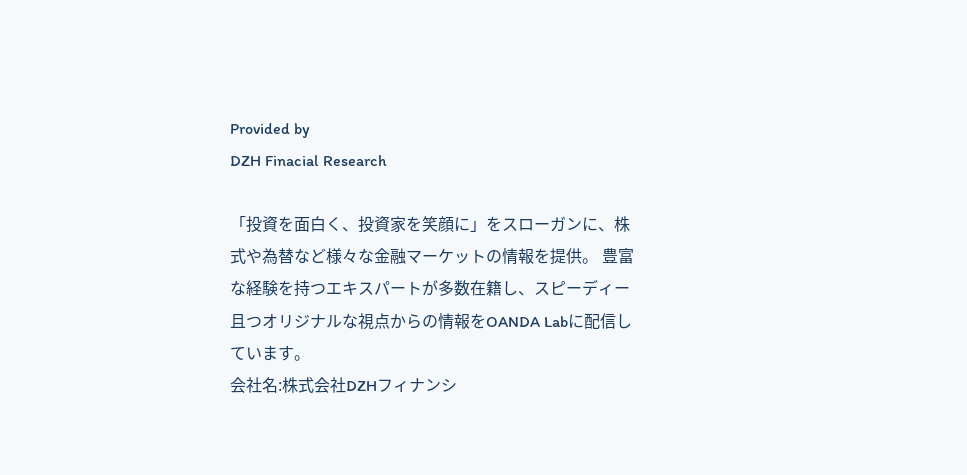Provided by
DZH Finacial Research

「投資を面白く、投資家を笑顔に」をスローガンに、株式や為替など様々な金融マーケットの情報を提供。 豊富な経験を持つエキスパートが多数在籍し、スピーディー且つオリジナルな視点からの情報をOANDA Labに配信しています。
会社名:株式会社DZHフィナンシ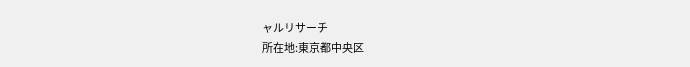ャルリサーチ
所在地:東京都中央区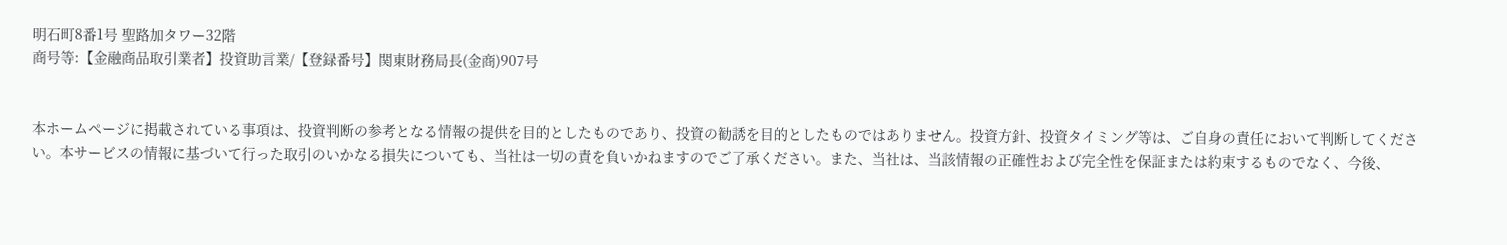明石町8番1号 聖路加タワー32階
商号等:【金融商品取引業者】投資助言業/【登録番号】関東財務局長(金商)907号


本ホームページに掲載されている事項は、投資判断の参考となる情報の提供を目的としたものであり、投資の勧誘を目的としたものではありません。投資方針、投資タイミング等は、ご自身の責任において判断してください。本サービスの情報に基づいて行った取引のいかなる損失についても、当社は一切の責を負いかねますのでご了承ください。また、当社は、当該情報の正確性および完全性を保証または約束するものでなく、今後、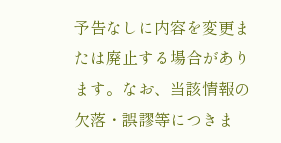予告なしに内容を変更または廃止する場合があります。なお、当該情報の欠落・誤謬等につきま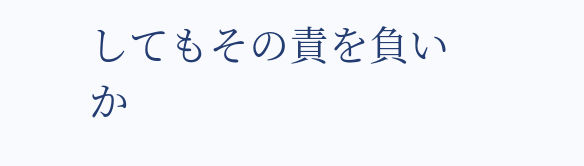してもその責を負いか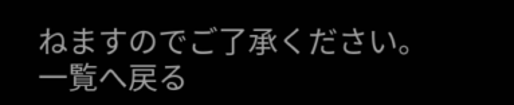ねますのでご了承ください。
一覧へ戻る